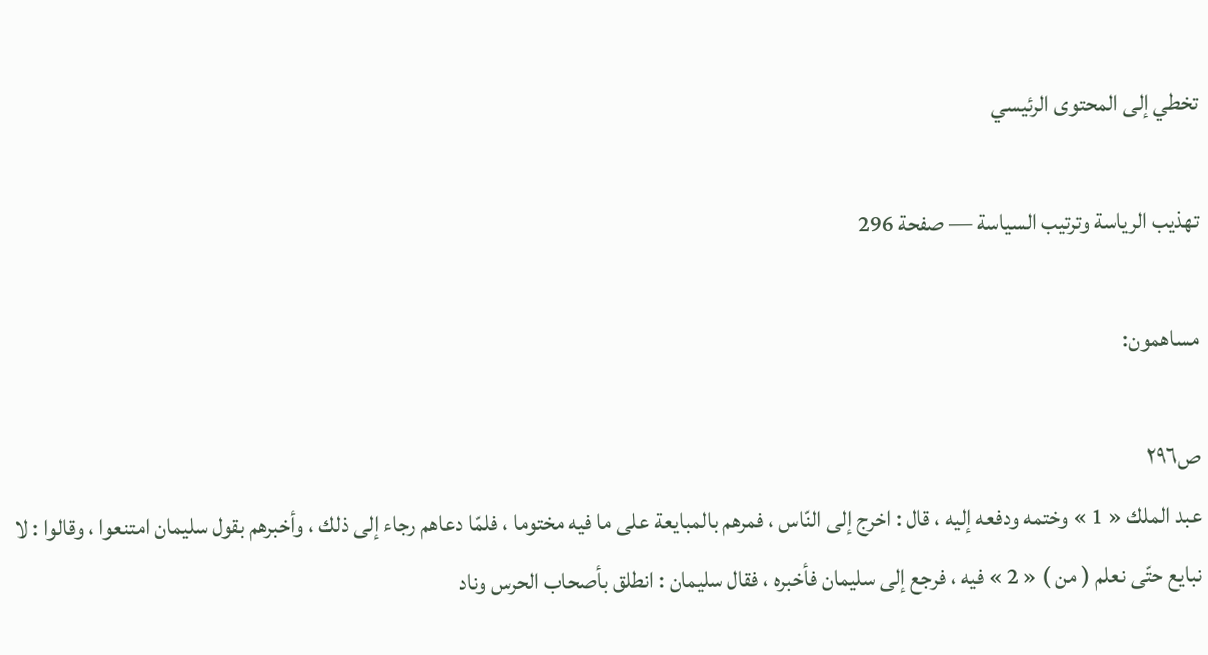تخطي إلى المحتوى الرئيسي

تهذيب الرياسة وترتيب السياسة — صفحة 296

مساهمون:

ص٢٩٦
عبد الملك « 1 » وختمه ودفعه إليه ، قال : اخرج إلى النّاس ، فمرهم بالمبايعة على ما فيه مختوما ، فلمّا دعاهم رجاء إلى ذلك ، وأخبرهم بقول سليمان امتنعوا ، وقالوا : لا نبايع حتّى نعلم ( من ) « 2 » فيه ، فرجع إلى سليمان فأخبره ، فقال سليمان : انطلق بأصحاب الحرس وناد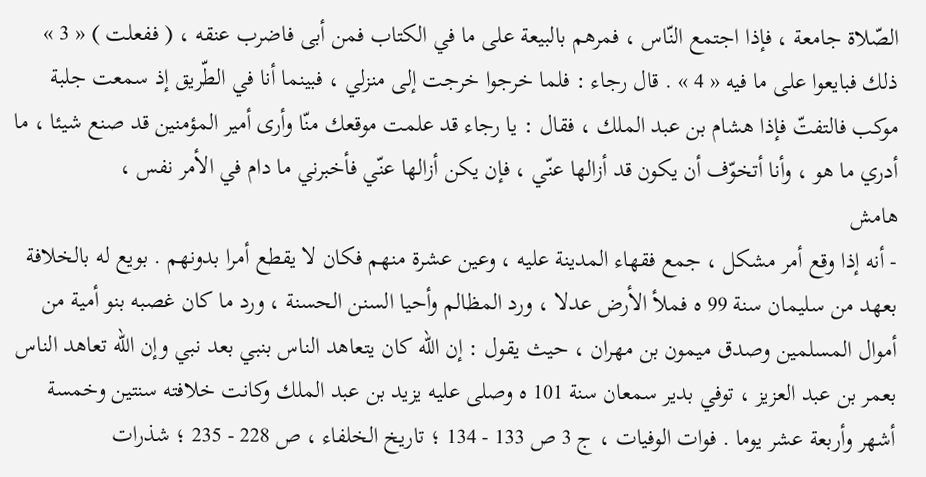الصّلاة جامعة ، فإذا اجتمع النّاس ، فمرهم بالبيعة على ما في الكتاب فمن أبى فاضرب عنقه ، ( ففعلت ) « 3 » ذلك فبايعوا على ما فيه « 4 » . قال رجاء : فلما خرجوا خرجت إلى منزلي ، فبينما أنا في الطّريق إذ سمعت جلبة موكب فالتفتّ فإذا هشام بن عبد الملك ، فقال : يا رجاء قد علمت موقعك منّا وأرى أمير المؤمنين قد صنع شيئا ، ما أدري ما هو ، وأنا أتخوّف أن يكون قد أزالها عنّي ، فإن يكن أزالها عنّي فأخبرني ما دام في الأمر نفس ،
هامش
- أنه إذا وقع أمر مشكل ، جمع فقهاء المدينة عليه ، وعين عشرة منهم فكان لا يقطع أمرا بدونهم . بويع له بالخلافة بعهد من سليمان سنة 99 ه فملأ الأرض عدلا ، ورد المظالم وأحيا السنن الحسنة ، ورد ما كان غصبه بنو أمية من أموال المسلمين وصدق ميمون بن مهران ، حيث يقول : إن اللّه كان يتعاهد الناس بنبي بعد نبي وإن اللّه تعاهد الناس بعمر بن عبد العزيز ، توفي بدير سمعان سنة 101 ه وصلى عليه يزيد بن عبد الملك وكانت خلافته سنتين وخمسة أشهر وأربعة عشر يوما . فوات الوفيات ، ج 3 ص 133 - 134 ؛ تاريخ الخلفاء ، ص 228 - 235 ؛ شذرات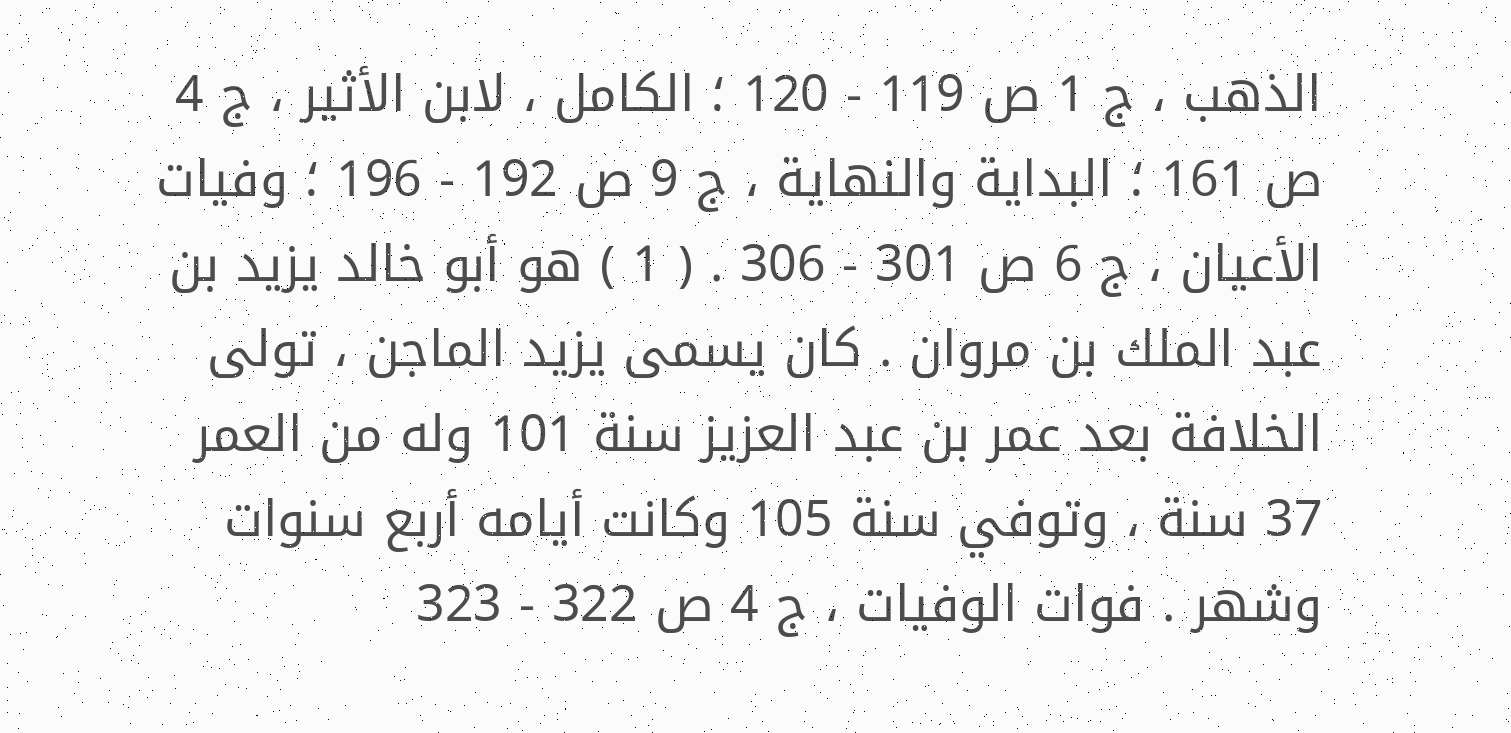الذهب ، ج 1 ص 119 - 120 ؛ الكامل ، لابن الأثير ، ج 4 ص 161 ؛ البداية والنهاية ، ج 9 ص 192 - 196 ؛ وفيات الأعيان ، ج 6 ص 301 - 306 . ( 1 ) هو أبو خالد يزيد بن عبد الملك بن مروان . كان يسمى يزيد الماجن ، تولى الخلافة بعد عمر بن عبد العزيز سنة 101 وله من العمر 37 سنة ، وتوفي سنة 105 وكانت أيامه أربع سنوات وشهر . فوات الوفيات ، ج 4 ص 322 - 323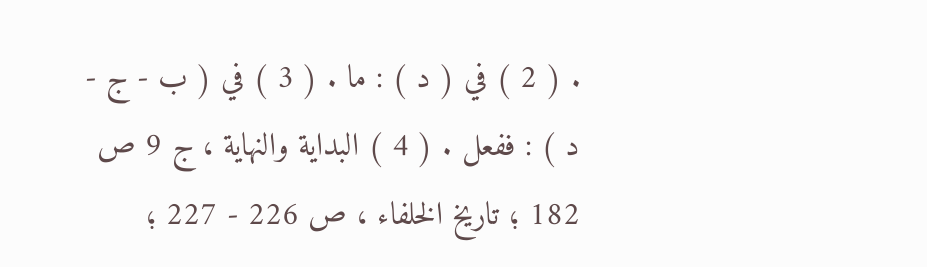. ( 2 ) في ( د ) : ما . ( 3 ) في ( ب - ج - د ) : ففعل . ( 4 ) البداية والنهاية ، ج 9 ص 182 ؛ تاريخ الخلفاء ، ص 226 - 227 ؛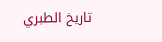تاريخ الطبري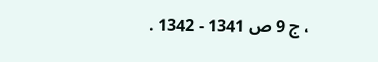، ج 9 ص 1341 - 1342 .